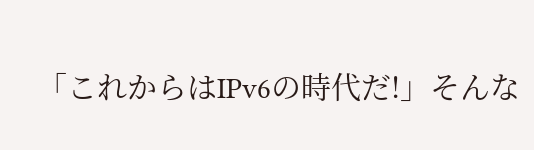「これからはIPv6の時代だ!」そんな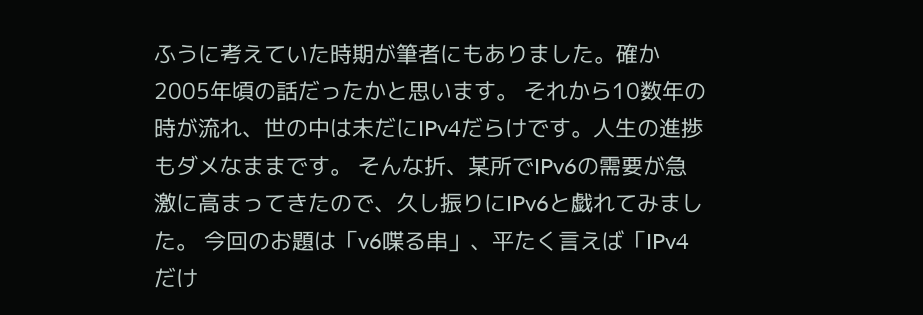ふうに考えていた時期が筆者にもありました。確か2005年頃の話だったかと思います。 それから10数年の時が流れ、世の中は未だにIPv4だらけです。人生の進捗もダメなままです。 そんな折、某所でIPv6の需要が急激に高まってきたので、久し振りにIPv6と戯れてみました。 今回のお題は「v6喋る串」、平たく言えば「IPv4だけ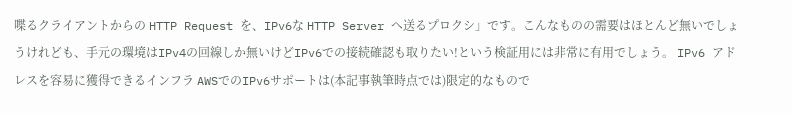喋るクライアントからの HTTP Request を、IPv6な HTTP Server へ送るプロクシ」です。こんなものの需要はほとんど無いでしょうけれども、手元の環境はIPv4の回線しか無いけどIPv6での接続確認も取りたい!という検証用には非常に有用でしょう。 IPv6 アドレスを容易に獲得できるインフラ AWSでのIPv6サポートは(本記事執筆時点では)限定的なもので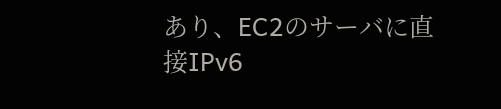あり、EC2のサーバに直接IPv6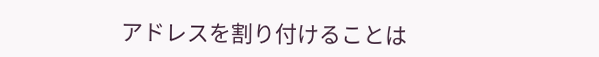アドレスを割り付けることは